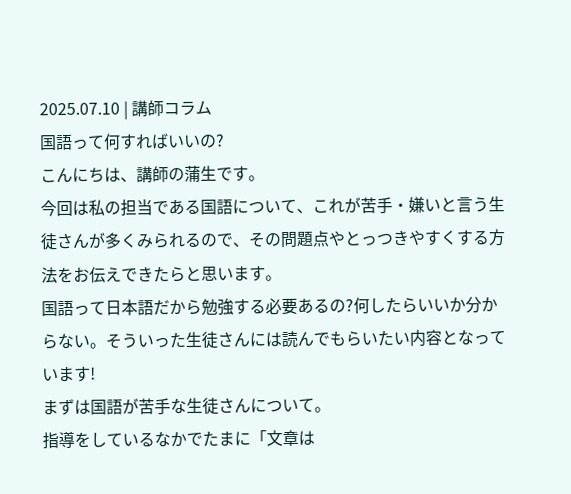2025.07.10 | 講師コラム
国語って何すればいいの?
こんにちは、講師の蒲生です。
今回は私の担当である国語について、これが苦手・嫌いと言う生徒さんが多くみられるので、その問題点やとっつきやすくする方法をお伝えできたらと思います。
国語って日本語だから勉強する必要あるの?何したらいいか分からない。そういった生徒さんには読んでもらいたい内容となっています!
まずは国語が苦手な生徒さんについて。
指導をしているなかでたまに「文章は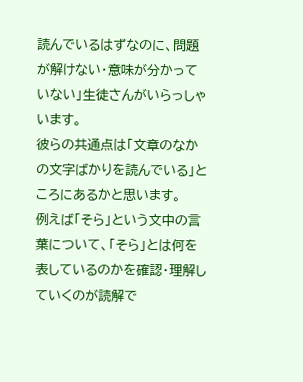読んでいるはずなのに、問題が解けない・意味が分かっていない」生徒さんがいらっしゃいます。
彼らの共通点は「文章のなかの文字ばかりを読んでいる」ところにあるかと思います。
例えば「そら」という文中の言葉について、「そら」とは何を表しているのかを確認・理解していくのが読解で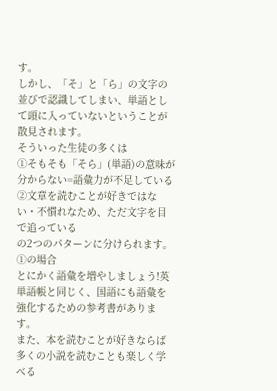す。
しかし、「そ」と「ら」の文字の並びで認識してしまい、単語として頭に入っていないということが散見されます。
そういった生徒の多くは
①そもそも「そら」(単語)の意味が分からない=語彙力が不足している
②文章を読むことが好きではない・不慣れなため、ただ文字を目で追っている
の2つのパターンに分けられます。
①の場合
とにかく語彙を増やしましょう!英単語帳と同じく、国語にも語彙を強化するための参考書があります。
また、本を読むことが好きならば多くの小説を読むことも楽しく学べる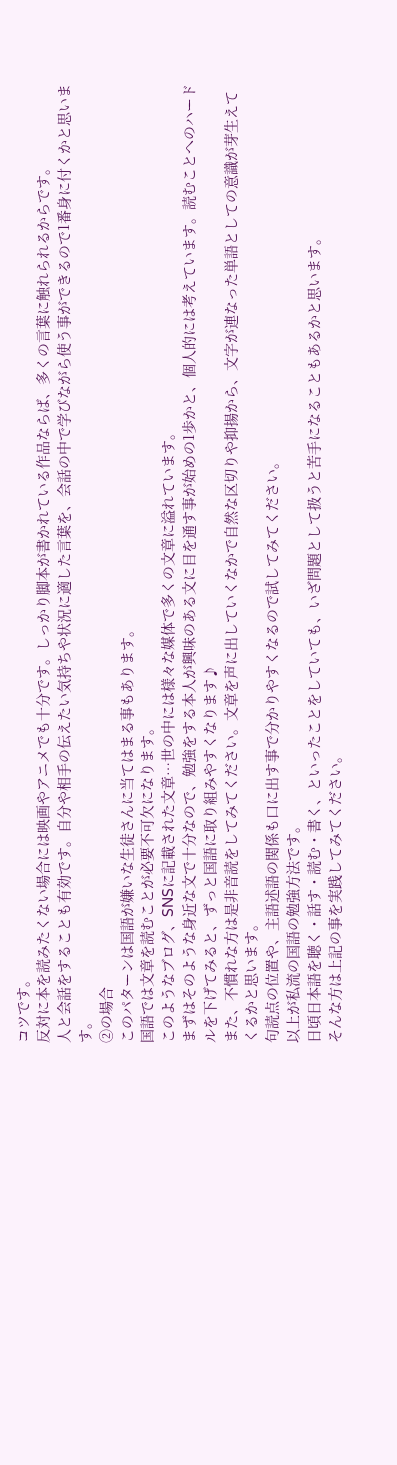コツです。
反対に本を読みたくない場合には映画やアニメでも十分です。しっかり脚本が書かれている作品ならば、多くの言葉に触れられるからです。
人と会話をすることも有効です。自分や相手の伝えたい気持ちや状況に適した言葉を、会話の中で学びながら使う事ができるので1番身に付くかと思います。
②の場合
このパターンは国語が嫌いな生徒さんに当てはまる事もあります。
国語では文章を読むことが必要不可欠になります。
このようなブログ、SNSに記載された文章…世の中には様々な媒体で多くの文章に溢れています。
まずはそのような身近な文で十分なので、勉強をする本人が興味のある文に目を通す事が始めの1歩かと、個人的には考えています。読むことへのハードルを下げてみると、ずっと国語に取り組みやすくなります♪
また、不慣れな方は是非音読をしてみてください。文章を声に出していくなかで自然な区切りや抑揚から、文字が連なった単語としての意識が芽生えてくるかと思います。
句読点の位置や、主語述語の関係も口に出す事で分かりやすくなるので試してみてください。
以上が私流の国語の勉強方法です。
日頃日本語を聴く・話す・読む・書く、といったことをしていても、いざ問題として扱うと苦手になることもあるかと思います。
そんな方は上記の事を実践してみてください。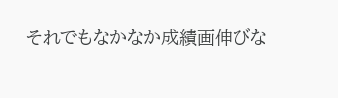それでもなかなか成績画伸びな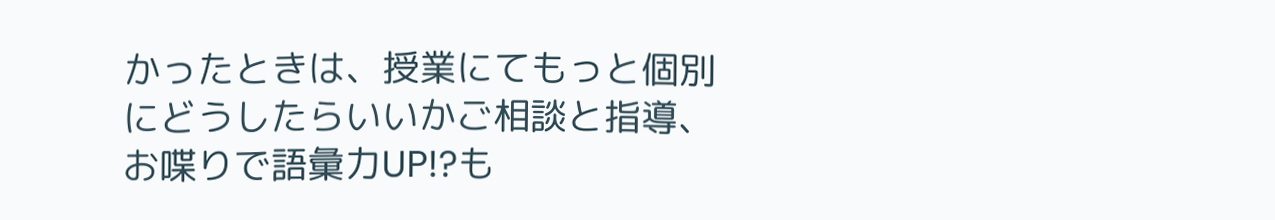かったときは、授業にてもっと個別にどうしたらいいかご相談と指導、お喋りで語彙力UP!?も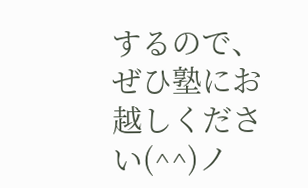するので、ぜひ塾にお越しください(^^)ノ